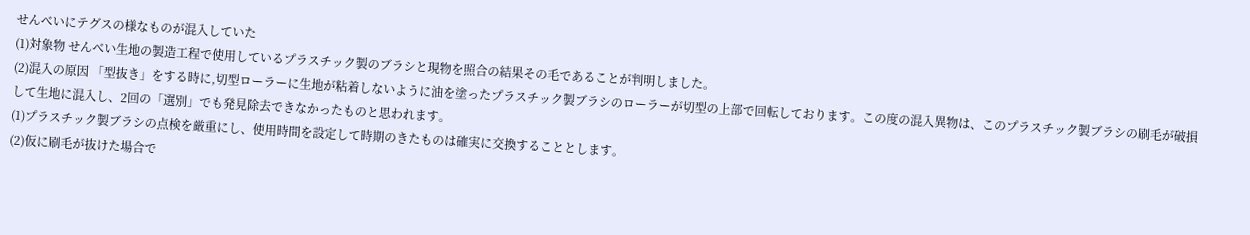せんべいにテグスの様なものが混入していた
(1)対象物 せんべい生地の製造工程で使用しているプラスチック製のブラシと現物を照合の結果その毛であることが判明しました。
(2)混入の原因 「型抜き」をする時に,切型ローラーに生地が粘着しないように油を塗ったプラスチック製ブラシのローラーが切型の上部で回転しております。この度の混入異物は、このプラスチック製ブラシの刷毛が破損して生地に混入し、2回の「選別」でも発見除去できなかったものと思われます。
(1)プラスチック製ブラシの点検を厳重にし、使用時間を設定して時期のきたものは確実に交換することとします。
(2)仮に刷毛が抜けた場合で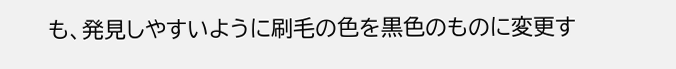も、発見しやすいように刷毛の色を黒色のものに変更す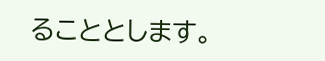ることとします。